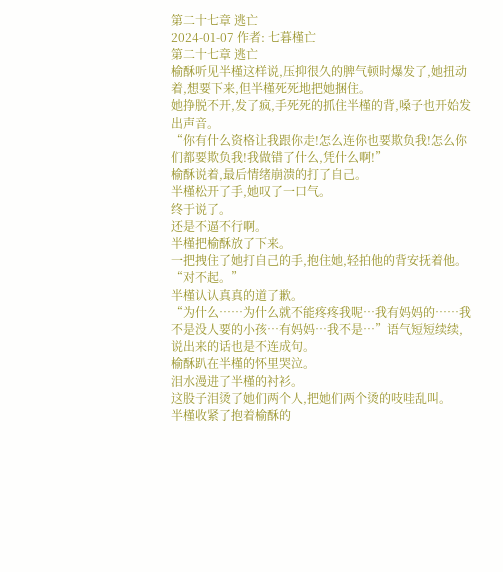第二十七章 逃亡
2024-01-07 作者: 七暮槿亡
第二十七章 逃亡
榆酥听见半槿这样说,压抑很久的脾气顿时爆发了,她扭动着,想要下来,但半槿死死地把她捆住。
她挣脱不开,发了疯,手死死的抓住半槿的背,嗓子也开始发出声音。
“你有什么资格让我跟你走!怎么连你也要欺负我!怎么你们都要欺负我!我做错了什么,凭什么啊!”
榆酥说着,最后情绪崩溃的打了自己。
半槿松开了手,她叹了一口气。
终于说了。
还是不逼不行啊。
半槿把榆酥放了下来。
一把拽住了她打自己的手,抱住她,轻拍他的背安抚着他。
“对不起。”
半槿认认真真的道了歉。
“为什么……为什么就不能疼疼我呢…我有妈妈的……我不是没人要的小孩…有妈妈…我不是…”语气短短续续,说出来的话也是不连成句。
榆酥趴在半槿的怀里哭泣。
泪水漫进了半槿的衬衫。
这股子泪烫了她们两个人,把她们两个烫的吱哇乱叫。
半槿收紧了抱着榆酥的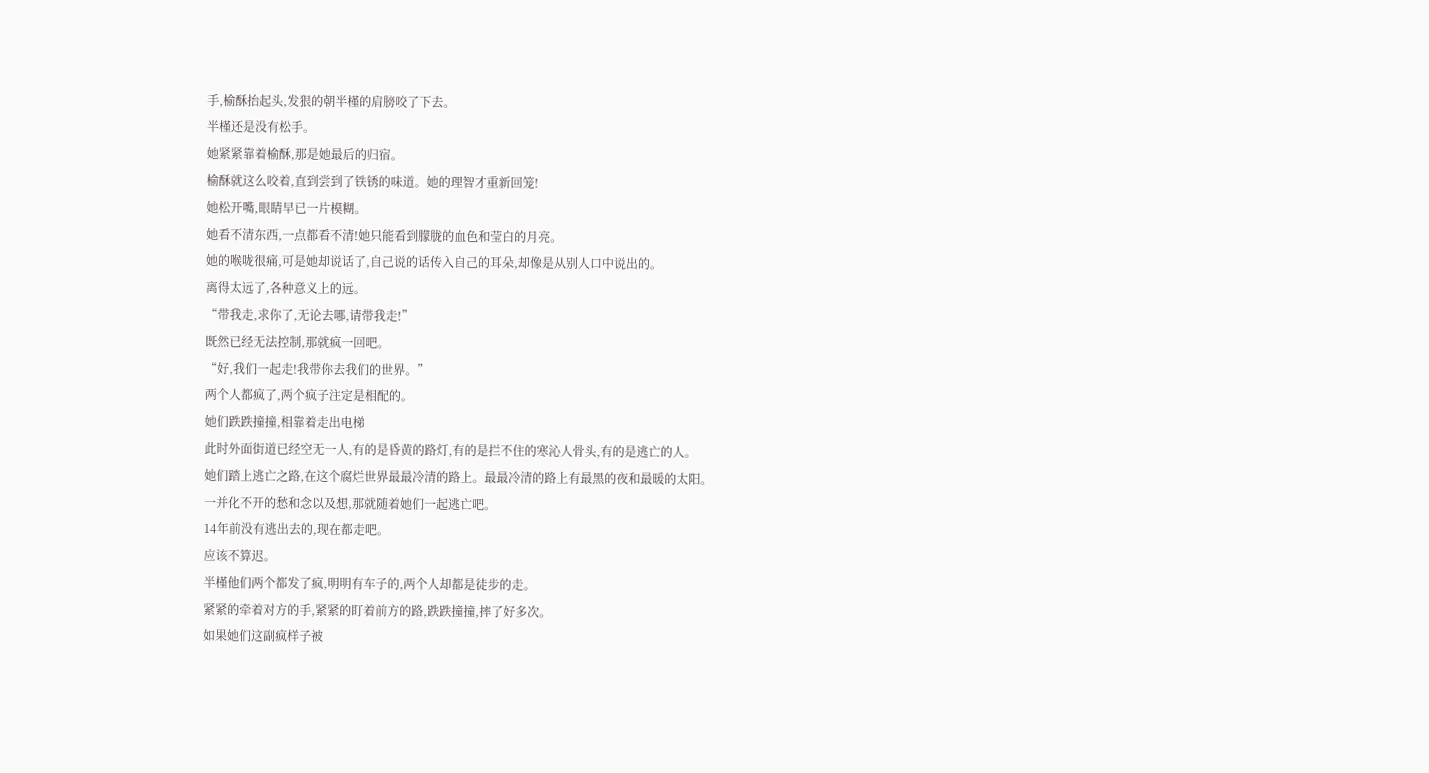手,榆酥抬起头,发狠的朝半槿的肩膀咬了下去。
半槿还是没有松手。
她紧紧靠着榆酥,那是她最后的归宿。
榆酥就这么咬着,直到尝到了铁锈的味道。她的理智才重新回笼!
她松开嘴,眼睛早已一片模糊。
她看不清东西,一点都看不清!她只能看到朦胧的血色和莹白的月亮。
她的喉咙很痛,可是她却说话了,自己说的话传入自己的耳朵,却像是从别人口中说出的。
离得太远了,各种意义上的远。
“带我走,求你了,无论去哪,请带我走!”
既然已经无法控制,那就疯一回吧。
“好,我们一起走!我带你去我们的世界。”
两个人都疯了,两个疯子注定是相配的。
她们跌跌撞撞,相靠着走出电梯
此时外面街道已经空无一人,有的是昏黄的路灯,有的是拦不住的寒沁人骨头,有的是逃亡的人。
她们踏上逃亡之路,在这个腐烂世界最最冷清的路上。最最冷清的路上有最黑的夜和最暖的太阳。
一并化不开的愁和念以及想,那就随着她们一起逃亡吧。
14年前没有逃出去的,现在都走吧。
应该不算迟。
半槿他们两个都发了疯,明明有车子的,两个人却都是徒步的走。
紧紧的牵着对方的手,紧紧的盯着前方的路,跌跌撞撞,摔了好多次。
如果她们这副疯样子被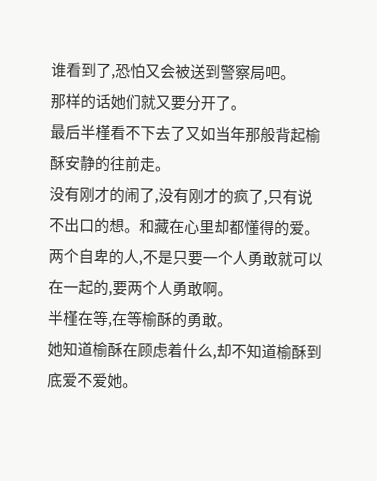谁看到了,恐怕又会被送到警察局吧。
那样的话她们就又要分开了。
最后半槿看不下去了又如当年那般背起榆酥安静的往前走。
没有刚才的闹了,没有刚才的疯了,只有说不出口的想。和藏在心里却都懂得的爱。
两个自卑的人,不是只要一个人勇敢就可以在一起的,要两个人勇敢啊。
半槿在等,在等榆酥的勇敢。
她知道榆酥在顾虑着什么,却不知道榆酥到底爱不爱她。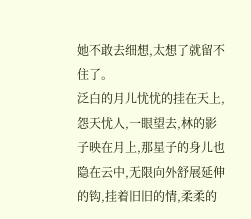她不敢去细想,太想了就留不住了。
泛白的月儿忧忧的挂在天上,怨天忧人,一眼望去,林的影子映在月上,那星子的身儿也隐在云中,无限向外舒展延伸的钩,挂着旧旧的情,柔柔的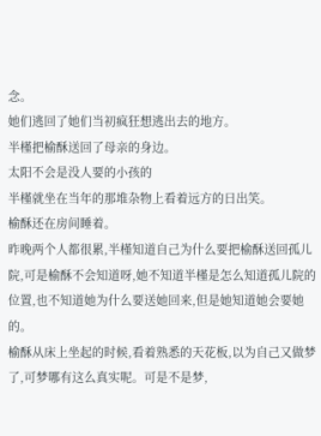念。
她们逃回了她们当初疯狂想逃出去的地方。
半槿把榆酥送回了母亲的身边。
太阳不会是没人要的小孩的
半槿就坐在当年的那堆杂物上看着远方的日出笑。
榆酥还在房间睡着。
昨晚两个人都很累,半槿知道自己为什么要把榆酥送回孤儿院,可是榆酥不会知道呀,她不知道半槿是怎么知道孤儿院的位置,也不知道她为什么要送她回来,但是她知道她会要她的。
榆酥从床上坐起的时候,看着熟悉的天花板,以为自己又做梦了,可梦哪有这么真实呢。可是不是梦,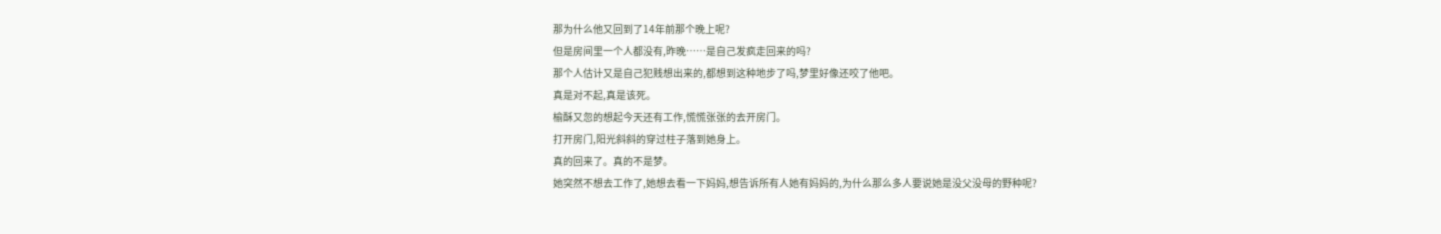那为什么他又回到了14年前那个晚上呢?
但是房间里一个人都没有,昨晚……是自己发疯走回来的吗?
那个人估计又是自己犯贱想出来的,都想到这种地步了吗,梦里好像还咬了他吧。
真是对不起,真是该死。
榆酥又忽的想起今天还有工作,慌慌张张的去开房门。
打开房门,阳光斜斜的穿过柱子落到她身上。
真的回来了。真的不是梦。
她突然不想去工作了,她想去看一下妈妈,想告诉所有人她有妈妈的,为什么那么多人要说她是没父没母的野种呢?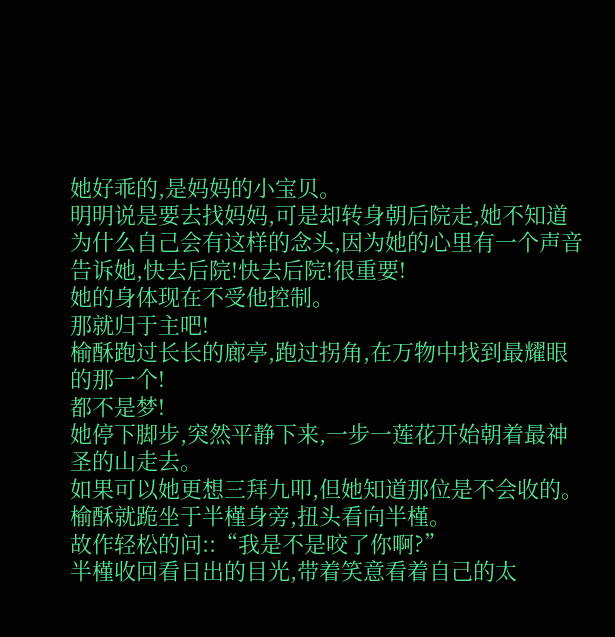她好乖的,是妈妈的小宝贝。
明明说是要去找妈妈,可是却转身朝后院走,她不知道为什么自己会有这样的念头,因为她的心里有一个声音告诉她,快去后院!快去后院!很重要!
她的身体现在不受他控制。
那就归于主吧!
榆酥跑过长长的廊亭,跑过拐角,在万物中找到最耀眼的那一个!
都不是梦!
她停下脚步,突然平静下来,一步一莲花开始朝着最神圣的山走去。
如果可以她更想三拜九叩,但她知道那位是不会收的。
榆酥就跪坐于半槿身旁,扭头看向半槿。
故作轻松的问::“我是不是咬了你啊?”
半槿收回看日出的目光,带着笑意看着自己的太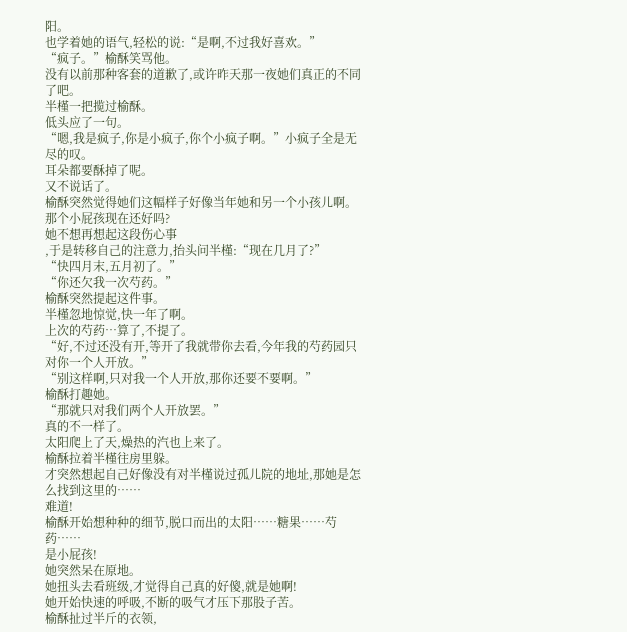阳。
也学着她的语气,轻松的说:“是啊,不过我好喜欢。”
“疯子。”榆酥笑骂他。
没有以前那种客套的道歉了,或许昨天那一夜她们真正的不同了吧。
半槿一把揽过榆酥。
低头应了一句。
“嗯,我是疯子,你是小疯子,你个小疯子啊。”小疯子全是无尽的叹。
耳朵都要酥掉了呢。
又不说话了。
榆酥突然觉得她们这幅样子好像当年她和另一个小孩儿啊。
那个小屁孩现在还好吗?
她不想再想起这段伤心事
,于是转移自己的注意力,抬头问半槿:“现在几月了?”
“快四月末,五月初了。”
“你还欠我一次芍药。”
榆酥突然提起这件事。
半槿忽地惊觉,快一年了啊。
上次的芍药…算了,不提了。
“好,不过还没有开,等开了我就带你去看,今年我的芍药园只对你一个人开放。”
“别这样啊,只对我一个人开放,那你还要不要啊。”
榆酥打趣她。
“那就只对我们两个人开放罢。”
真的不一样了。
太阳爬上了天,燥热的汽也上来了。
榆酥拉着半槿往房里躲。
才突然想起自己好像没有对半槿说过孤儿院的地址,那她是怎么找到这里的……
难道!
榆酥开始想种种的细节,脱口而出的太阳……糖果……芍药……
是小屁孩!
她突然呆在原地。
她扭头去看班级,才觉得自己真的好傻,就是她啊!
她开始快速的呼吸,不断的吸气才压下那股子苦。
榆酥扯过半斤的衣领,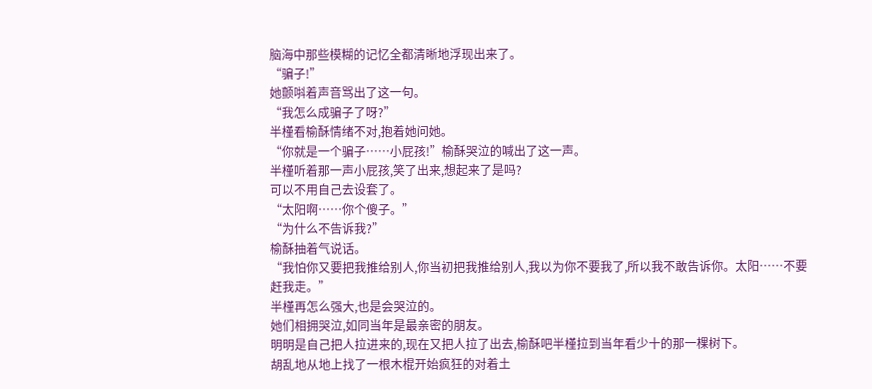脑海中那些模糊的记忆全都清晰地浮现出来了。
“骗子!”
她颤唞着声音骂出了这一句。
“我怎么成骗子了呀?”
半槿看榆酥情绪不对,抱着她问她。
“你就是一个骗子……小屁孩!”榆酥哭泣的喊出了这一声。
半槿听着那一声小屁孩,笑了出来,想起来了是吗?
可以不用自己去设套了。
“太阳啊……你个傻子。”
“为什么不告诉我?”
榆酥抽着气说话。
“我怕你又要把我推给别人,你当初把我推给别人,我以为你不要我了,所以我不敢告诉你。太阳……不要赶我走。”
半槿再怎么强大,也是会哭泣的。
她们相拥哭泣,如同当年是最亲密的朋友。
明明是自己把人拉进来的,现在又把人拉了出去,榆酥吧半槿拉到当年看少十的那一棵树下。
胡乱地从地上找了一根木棍开始疯狂的对着土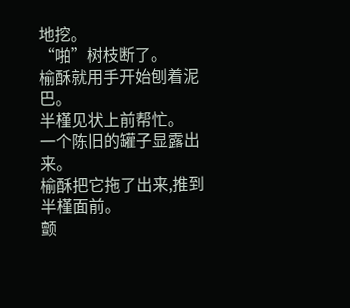地挖。
“啪”树枝断了。
榆酥就用手开始刨着泥巴。
半槿见状上前帮忙。
一个陈旧的罐子显露出来。
榆酥把它拖了出来,推到半槿面前。
颤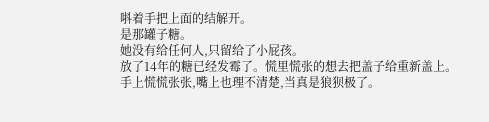唞着手把上面的结解开。
是那罐子糖。
她没有给任何人,只留给了小屁孩。
放了14年的糖已经发霉了。慌里慌张的想去把盖子给重新盖上。
手上慌慌张张,嘴上也理不清楚,当真是狼狈极了。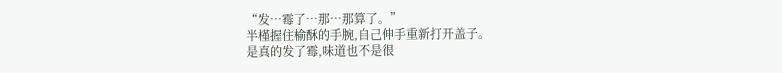“发…霉了…那…那算了。”
半槿握住榆酥的手腕,自己伸手重新打开盖子。
是真的发了霉,味道也不是很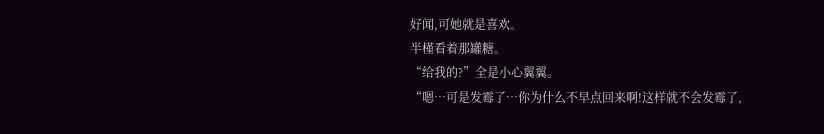好闻,可她就是喜欢。
半槿看着那罐糖。
“给我的?”全是小心翼翼。
“嗯…可是发霉了…你为什么不早点回来啊!这样就不会发霉了,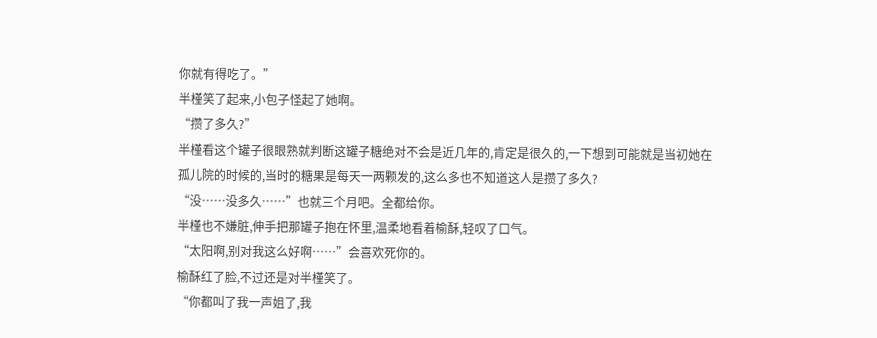你就有得吃了。”
半槿笑了起来,小包子怪起了她啊。
“攒了多久?”
半槿看这个罐子很眼熟就判断这罐子糖绝对不会是近几年的,肯定是很久的,一下想到可能就是当初她在孤儿院的时候的,当时的糖果是每天一两颗发的,这么多也不知道这人是攒了多久?
“没……没多久……”也就三个月吧。全都给你。
半槿也不嫌脏,伸手把那罐子抱在怀里,温柔地看着榆酥,轻叹了口气。
“太阳啊,别对我这么好啊……”会喜欢死你的。
榆酥红了脸,不过还是对半槿笑了。
“你都叫了我一声姐了,我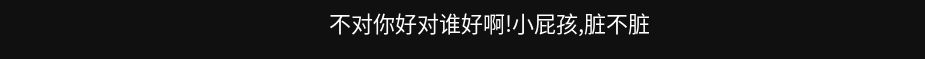不对你好对谁好啊!小屁孩,脏不脏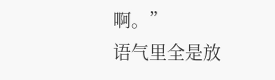啊。”
语气里全是放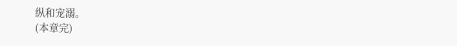纵和宠溺。
(本章完)